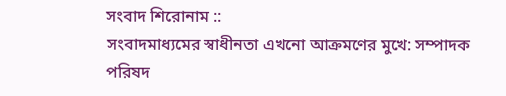সংবাদ শিরোনাম ::
সংবাদমাধ্যমের স্বাধীনতা এখনো আক্রমণের মুখে: সম্পাদক পরিষদ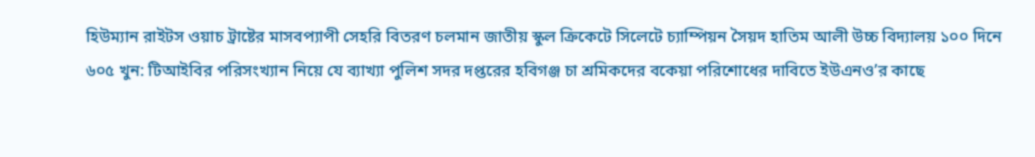হিউম্যান রাইটস ওয়াচ ট্রাষ্টের মাসবপ্যাপী সেহরি বিতরণ চলমান জাতীয় স্কুল ক্রিকেটে সিলেটে চ্যাম্পিয়ন সৈয়দ হাতিম আলী উচ্চ বিদ্যালয় ১০০ দিনে ৬০৫ খুন: টিআইবির পরিসংখ্যান নিয়ে যে ব্যাখ্যা পুলিশ সদর দপ্তরের হবিগঞ্জ চা শ্রমিকদের বকেয়া পরিশোধের দাবিতে ইউএনও’র কাছে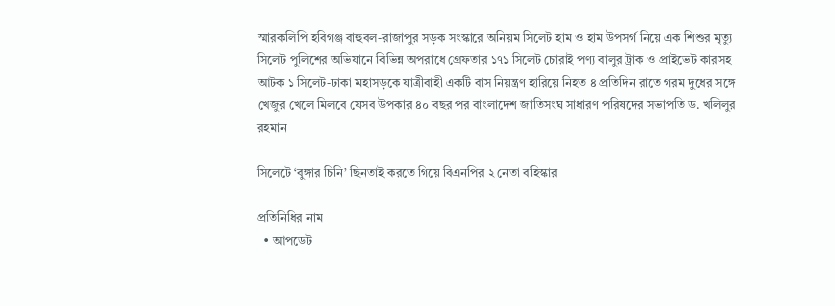স্মারকলিপি হবিগঞ্জ বাহুবল-রাজাপুর সড়ক সংস্কারে অনিয়ম সিলেট হাম ও হাম উপসর্গ নিয়ে এক শিশুর মৃত্যু সিলেট পুলিশের অভিযানে বিভিন্ন অপরাধে গ্রেফতার ১৭১ সিলেট চোরাই পণ্য বালুর ট্রাক ও প্রাইভেট কারসহ আটক ১ সিলেট-ঢাকা মহাসড়কে যাত্রীবাহী একটি বাস নিয়ন্ত্রণ হারিয়ে নিহত ৪ প্রতিদিন রাতে গরম দুধের সঙ্গে খেজুর খেলে মিলবে যেসব উপকার ৪০ বছর পর বাংলাদেশ জাতিসংঘ সাধারণ পরিষদের সভাপতি ড. খলিলুর রহমান

সিলেটে ‘বুঙ্গার চিনি’ ছিনতাই করতে গিয়ে বিএনপির ২ নেতা বহিস্কার

প্রতিনিধির নাম
  • আপডেট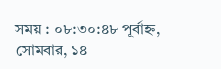সময় : ০৮:৩০:৪৮ পূর্বাহ্ন, সোমবার, ১৪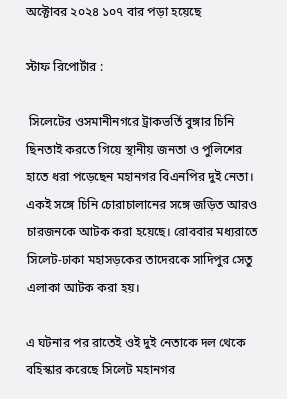অক্টোবর ২০২৪ ১০৭ বার পড়া হয়েছে

স্টাফ রিপোর্টার :

 সিলেটের ওসমানীনগরে ট্রাকভর্তি বুঙ্গার চিনি ছিনতাই করতে গিয়ে স্থানীয় জনতা ও পুলিশের হাতে ধরা পড়েছেন মহানগর বিএনপির দুই নেতা। একই সঙ্গে চিনি চোরাচালানের সঙ্গে জড়িত আরও চারজনকে আটক করা হয়েছে। রোববার মধ্যরাতে সিলেট-ঢাকা মহাসড়কের তাদেরকে সাদিপুর সেতু এলাকা আটক করা হয়।

এ ঘটনার পর রাতেই ওই দুই নেতাকে দল থেকে বহিস্কার করেছে সিলেট মহানগর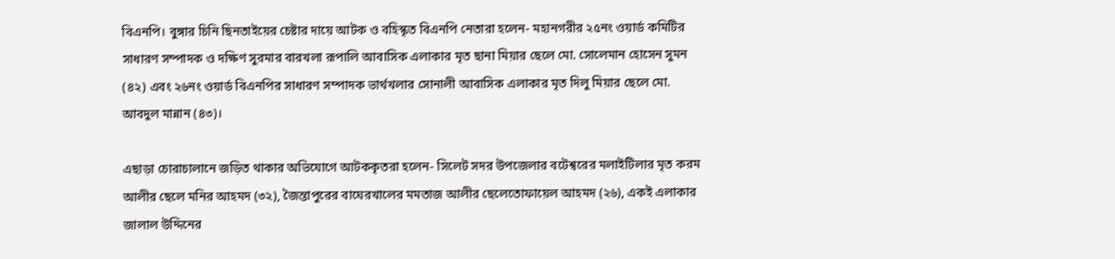বিএনপি। বুঙ্গার চিনি ছিনতাইয়ের চেষ্টার দায়ে আটক ও বহিস্কৃত বিএনপি নেতারা হলেন- মহানগরীর ২৫নং ওয়ার্ড কমিটির সাধারণ সম্পাদক ও দক্ষিণ সুরমার বারখলা রূপালি আবাসিক এলাকার মৃত ছানা মিয়ার ছেলে মো. সোলেমান হোসেন সুমন (৪২) এবং ২৬নং ওয়ার্ড বিএনপির সাধারণ সম্পাদক ভার্থখলার সোনালী আবাসিক এলাকার মৃত দিলু মিয়ার ছেলে মো. আবদুল মান্নান (৪৩)।

এছাড়া চোরাচালানে জড়িত থাকার অভিযোগে আটককৃতরা হলেন- সিলেট সদর উপজেলার বটেশ্বরের মলাইটিলার মৃত করম আলীর ছেলে মনির আহমদ (৩২), জৈন্তাপুরের বাঘেরখালের মমতাজ আলীর ছেলেতোফায়েল আহমদ (২৬), একই এলাকার জালাল উদ্দিনের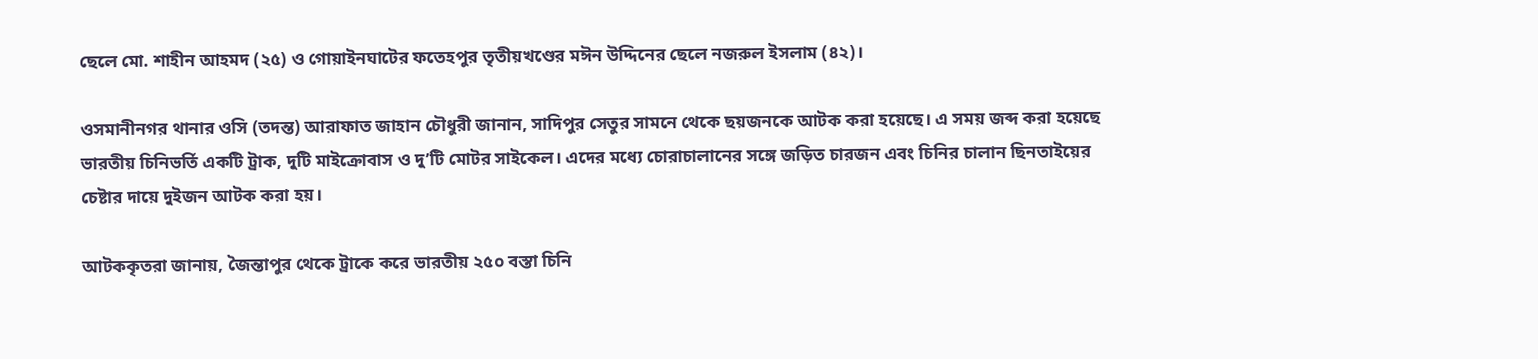ছেলে মো. শাহীন আহমদ (২৫) ও গোয়াইনঘাটের ফতেহপুর তৃতীয়খণ্ডের মঈন উদ্দিনের ছেলে নজরুল ইসলাম (৪২)।

ওসমানীনগর থানার ওসি (তদন্ত) আরাফাত জাহান চৌধুরী জানান, সাদিপুর সেতুর সামনে থেকে ছয়জনকে আটক করা হয়েছে। এ সময় জব্দ করা হয়েছে ভারতীয় চিনিভর্তি একটি ট্রাক, দুটি মাইক্রোবাস ও দু’টি মোটর সাইকেল। এদের মধ্যে চোরাচালানের সঙ্গে জড়িত চারজন এবং চিনির চালান ছিনতাইয়ের চেষ্টার দায়ে দুইজন আটক করা হয়।

আটককৃতরা জানায়, জৈন্তাপুর থেকে ট্রাকে করে ভারতীয় ২৫০ বস্তা চিনি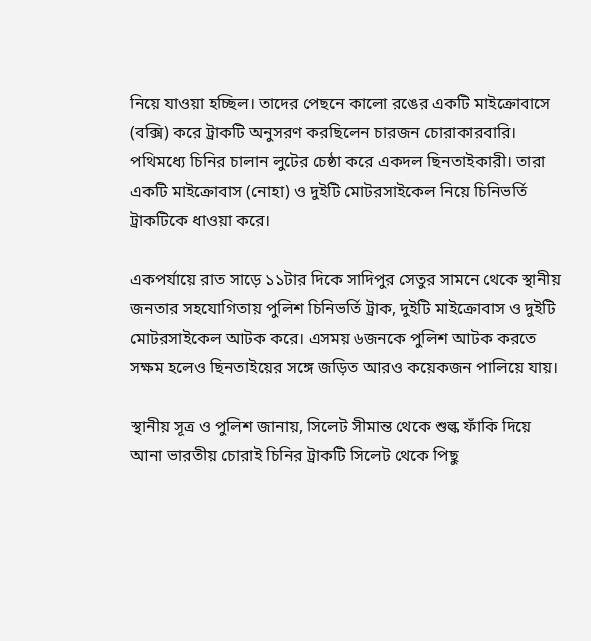নিয়ে যাওয়া হচ্ছিল। তাদের পেছনে কালো রঙের একটি মাইক্রোবাসে (বক্সি) করে ট্রাকটি অনুসরণ করছিলেন চারজন চোরাকারবারি। পথিমধ্যে চিনির চালান লুটের চেষ্ঠা করে একদল ছিনতাইকারী। তারা একটি মাইক্রোবাস (নোহা) ও দুইটি মোটরসাইকেল নিয়ে চিনিভর্তি ট্রাকটিকে ধাওয়া করে।

একপর্যায়ে রাত সাড়ে ১১টার দিকে সাদিপুর সেতুর সামনে থেকে স্থানীয় জনতার সহযোগিতায় পুলিশ চিনিভর্তি ট্রাক, দুইটি মাইক্রোবাস ও দুইটি মোটরসাইকেল আটক করে। এসময় ৬জনকে পুলিশ আটক করতে সক্ষম হলেও ছিনতাইয়ের সঙ্গে জড়িত আরও কয়েকজন পালিয়ে যায়।

স্থানীয় সূত্র ও পুলিশ জানায়, সিলেট সীমান্ত থেকে শুল্ক ফাঁকি দিয়ে আনা ভারতীয় চোরাই চিনির ট্রাকটি সিলেট থেকে পিছু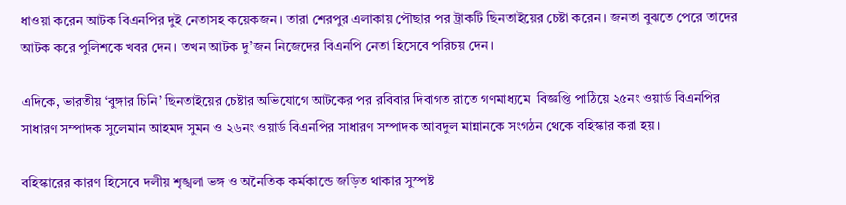ধাওয়া করেন আটক বিএনপির দুই নেতাসহ কয়েকজন। তারা শেরপুর এলাকায় পৌছার পর ট্রাকটি ছিনতাইয়ের চেষ্টা করেন। জনতা বুঝতে পেরে তাদের আটক করে পুলিশকে খবর দেন। তখন আটক দু’জন নিজেদের বিএনপি নেতা হিসেবে পরিচয় দেন।

এদিকে, ভারতীয় ‘বুঙ্গার চিনি’ ছিনতাইয়ের চেষ্টার অভিযোগে আটকের পর রবিবার দিবাগত রাতে গণমাধ্যমে  বিজ্ঞপ্তি পাঠিয়ে ২৫নং ওয়ার্ড বিএনপির সাধারণ সম্পাদক সুলেমান আহমদ সুমন ও ২৬নং ওয়ার্ড বিএনপির সাধারণ সম্পাদক আবদুল মান্নানকে সংগঠন থেকে বহিস্কার করা হয়।

বহিস্কারের কারণ হিসেবে দলীয় শৃঙ্খলা ভঙ্গ ও অনৈতিক কর্মকান্ডে জড়িত থাকার সুস্পষ্ট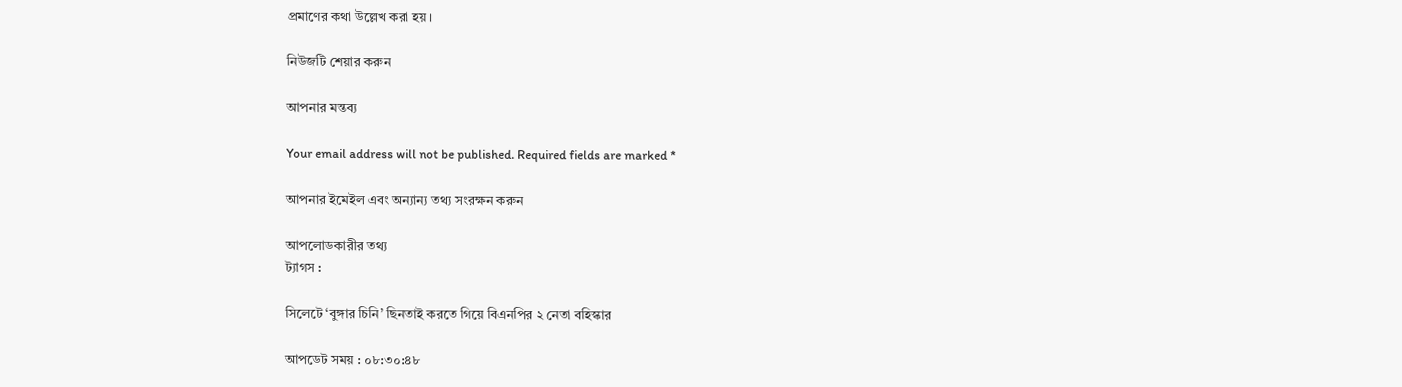প্রমাণের কথা উল্লেখ করা হয়।

নিউজটি শেয়ার করুন

আপনার মন্তব্য

Your email address will not be published. Required fields are marked *

আপনার ইমেইল এবং অন্যান্য তথ্য সংরক্ষন করুন

আপলোডকারীর তথ্য
ট্যাগস :

সিলেটে ‘বুঙ্গার চিনি’ ছিনতাই করতে গিয়ে বিএনপির ২ নেতা বহিস্কার

আপডেট সময় : ০৮:৩০:৪৮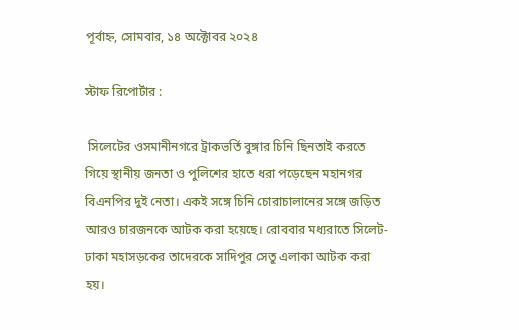পূর্বাহ্ন, সোমবার, ১৪ অক্টোবর ২০২৪

স্টাফ রিপোর্টার :

 সিলেটের ওসমানীনগরে ট্রাকভর্তি বুঙ্গার চিনি ছিনতাই করতে গিয়ে স্থানীয় জনতা ও পুলিশের হাতে ধরা পড়েছেন মহানগর বিএনপির দুই নেতা। একই সঙ্গে চিনি চোরাচালানের সঙ্গে জড়িত আরও চারজনকে আটক করা হয়েছে। রোববার মধ্যরাতে সিলেট-ঢাকা মহাসড়কের তাদেরকে সাদিপুর সেতু এলাকা আটক করা হয়।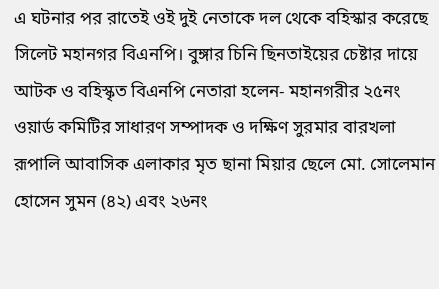এ ঘটনার পর রাতেই ওই দুই নেতাকে দল থেকে বহিস্কার করেছে সিলেট মহানগর বিএনপি। বুঙ্গার চিনি ছিনতাইয়ের চেষ্টার দায়ে আটক ও বহিস্কৃত বিএনপি নেতারা হলেন- মহানগরীর ২৫নং ওয়ার্ড কমিটির সাধারণ সম্পাদক ও দক্ষিণ সুরমার বারখলা রূপালি আবাসিক এলাকার মৃত ছানা মিয়ার ছেলে মো. সোলেমান হোসেন সুমন (৪২) এবং ২৬নং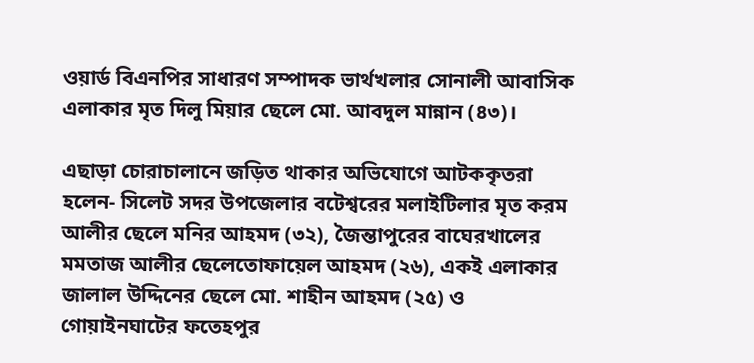ওয়ার্ড বিএনপির সাধারণ সম্পাদক ভার্থখলার সোনালী আবাসিক এলাকার মৃত দিলু মিয়ার ছেলে মো. আবদুল মান্নান (৪৩)।

এছাড়া চোরাচালানে জড়িত থাকার অভিযোগে আটককৃতরা হলেন- সিলেট সদর উপজেলার বটেশ্বরের মলাইটিলার মৃত করম আলীর ছেলে মনির আহমদ (৩২), জৈন্তাপুরের বাঘেরখালের মমতাজ আলীর ছেলেতোফায়েল আহমদ (২৬), একই এলাকার জালাল উদ্দিনের ছেলে মো. শাহীন আহমদ (২৫) ও গোয়াইনঘাটের ফতেহপুর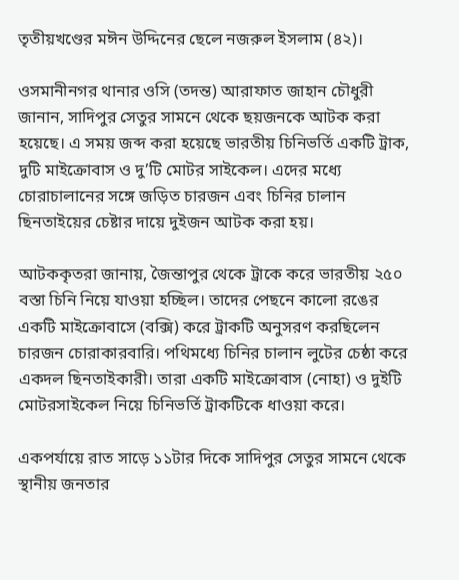তৃতীয়খণ্ডের মঈন উদ্দিনের ছেলে নজরুল ইসলাম (৪২)।

ওসমানীনগর থানার ওসি (তদন্ত) আরাফাত জাহান চৌধুরী জানান, সাদিপুর সেতুর সামনে থেকে ছয়জনকে আটক করা হয়েছে। এ সময় জব্দ করা হয়েছে ভারতীয় চিনিভর্তি একটি ট্রাক, দুটি মাইক্রোবাস ও দু’টি মোটর সাইকেল। এদের মধ্যে চোরাচালানের সঙ্গে জড়িত চারজন এবং চিনির চালান ছিনতাইয়ের চেষ্টার দায়ে দুইজন আটক করা হয়।

আটককৃতরা জানায়, জৈন্তাপুর থেকে ট্রাকে করে ভারতীয় ২৫০ বস্তা চিনি নিয়ে যাওয়া হচ্ছিল। তাদের পেছনে কালো রঙের একটি মাইক্রোবাসে (বক্সি) করে ট্রাকটি অনুসরণ করছিলেন চারজন চোরাকারবারি। পথিমধ্যে চিনির চালান লুটের চেষ্ঠা করে একদল ছিনতাইকারী। তারা একটি মাইক্রোবাস (নোহা) ও দুইটি মোটরসাইকেল নিয়ে চিনিভর্তি ট্রাকটিকে ধাওয়া করে।

একপর্যায়ে রাত সাড়ে ১১টার দিকে সাদিপুর সেতুর সামনে থেকে স্থানীয় জনতার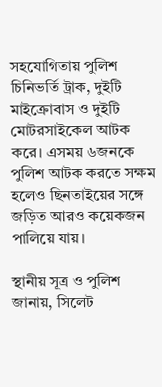সহযোগিতায় পুলিশ চিনিভর্তি ট্রাক, দুইটি মাইক্রোবাস ও দুইটি মোটরসাইকেল আটক করে। এসময় ৬জনকে পুলিশ আটক করতে সক্ষম হলেও ছিনতাইয়ের সঙ্গে জড়িত আরও কয়েকজন পালিয়ে যায়।

স্থানীয় সূত্র ও পুলিশ জানায়, সিলেট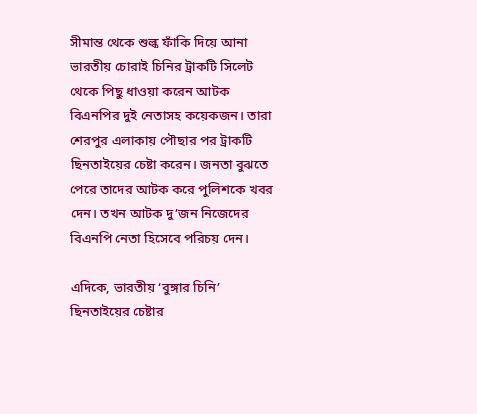সীমান্ত থেকে শুল্ক ফাঁকি দিয়ে আনা ভারতীয় চোরাই চিনির ট্রাকটি সিলেট থেকে পিছু ধাওয়া করেন আটক বিএনপির দুই নেতাসহ কয়েকজন। তারা শেরপুর এলাকায় পৌছার পর ট্রাকটি ছিনতাইয়ের চেষ্টা করেন। জনতা বুঝতে পেরে তাদের আটক করে পুলিশকে খবর দেন। তখন আটক দু’জন নিজেদের বিএনপি নেতা হিসেবে পরিচয় দেন।

এদিকে, ভারতীয় ‘বুঙ্গার চিনি’ ছিনতাইয়ের চেষ্টার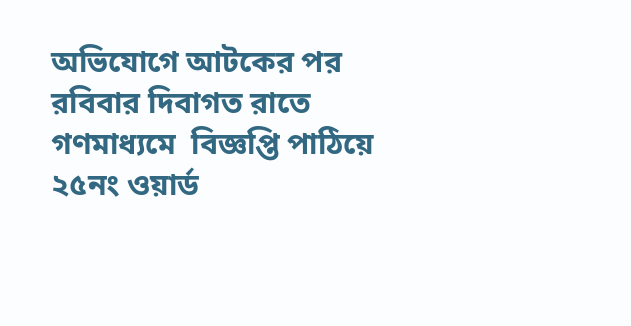অভিযোগে আটকের পর রবিবার দিবাগত রাতে গণমাধ্যমে  বিজ্ঞপ্তি পাঠিয়ে ২৫নং ওয়ার্ড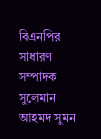বিএনপির সাধারণ সম্পাদক সুলেমান আহমদ সুমন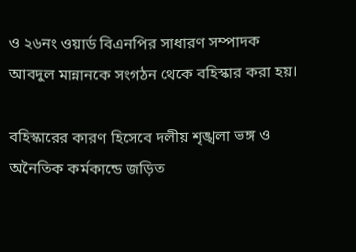ও ২৬নং ওয়ার্ড বিএনপির সাধারণ সম্পাদক আবদুল মান্নানকে সংগঠন থেকে বহিস্কার করা হয়।

বহিস্কারের কারণ হিসেবে দলীয় শৃঙ্খলা ভঙ্গ ও অনৈতিক কর্মকান্ডে জড়িত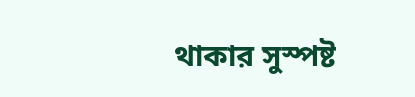থাকার সুস্পষ্ট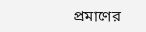প্রমাণের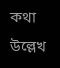কথা উল্লেখ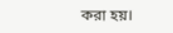করা হয়।